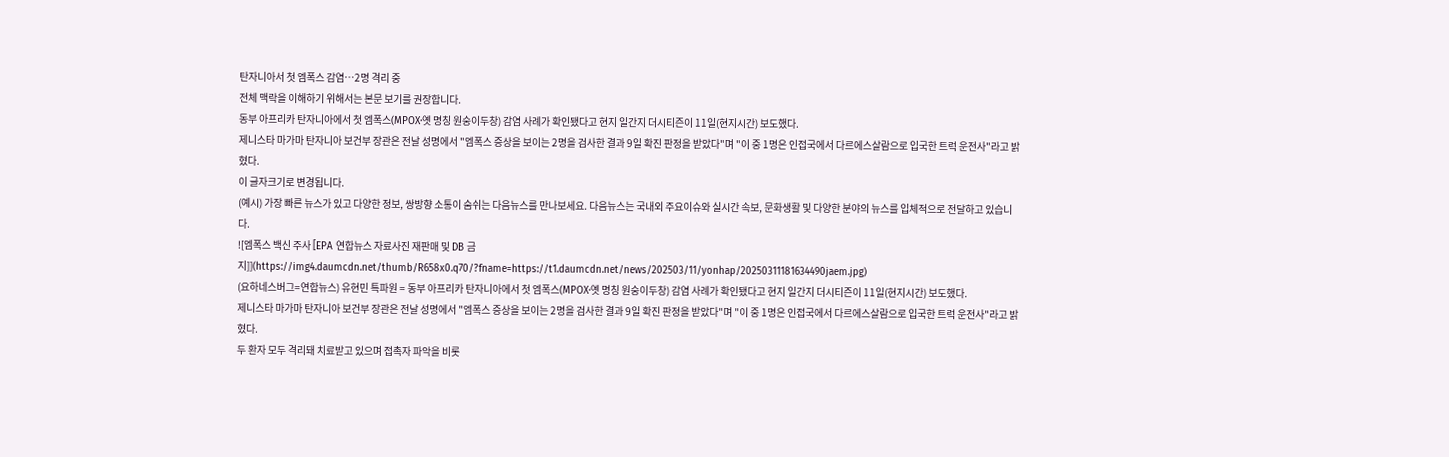탄자니아서 첫 엠폭스 감염…2명 격리 중
전체 맥락을 이해하기 위해서는 본문 보기를 권장합니다.
동부 아프리카 탄자니아에서 첫 엠폭스(MPOX·옛 명칭 원숭이두창) 감염 사례가 확인됐다고 현지 일간지 더시티즌이 11일(현지시간) 보도했다.
제니스타 마가마 탄자니아 보건부 장관은 전날 성명에서 "엠폭스 증상을 보이는 2명을 검사한 결과 9일 확진 판정을 받았다"며 "이 중 1명은 인접국에서 다르에스살람으로 입국한 트럭 운전사"라고 밝혔다.
이 글자크기로 변경됩니다.
(예시) 가장 빠른 뉴스가 있고 다양한 정보, 쌍방향 소통이 숨쉬는 다음뉴스를 만나보세요. 다음뉴스는 국내외 주요이슈와 실시간 속보, 문화생활 및 다양한 분야의 뉴스를 입체적으로 전달하고 있습니다.
![엠폭스 백신 주사 [EPA 연합뉴스 자료사진 재판매 및 DB 금지]](https://img4.daumcdn.net/thumb/R658x0.q70/?fname=https://t1.daumcdn.net/news/202503/11/yonhap/20250311181634490jaem.jpg)
(요하네스버그=연합뉴스) 유현민 특파원 = 동부 아프리카 탄자니아에서 첫 엠폭스(MPOX·옛 명칭 원숭이두창) 감염 사례가 확인됐다고 현지 일간지 더시티즌이 11일(현지시간) 보도했다.
제니스타 마가마 탄자니아 보건부 장관은 전날 성명에서 "엠폭스 증상을 보이는 2명을 검사한 결과 9일 확진 판정을 받았다"며 "이 중 1명은 인접국에서 다르에스살람으로 입국한 트럭 운전사"라고 밝혔다.
두 환자 모두 격리돼 치료받고 있으며 접촉자 파악을 비롯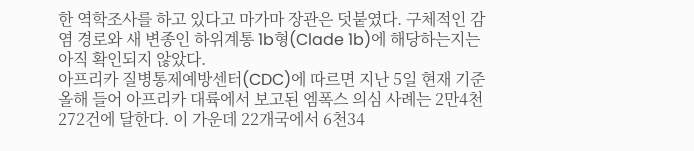한 역학조사를 하고 있다고 마가마 장관은 덧붙였다. 구체적인 감염 경로와 새 변종인 하위계통 1b형(Clade 1b)에 해당하는지는 아직 확인되지 않았다.
아프리카 질병통제예방센터(CDC)에 따르면 지난 5일 현재 기준 올해 들어 아프리카 대륙에서 보고된 엠폭스 의심 사례는 2만4천272건에 달한다. 이 가운데 22개국에서 6천34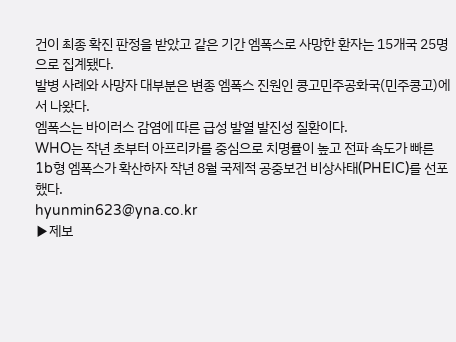건이 최종 확진 판정을 받았고 같은 기간 엠폭스로 사망한 환자는 15개국 25명으로 집계됐다.
발병 사례와 사망자 대부분은 변종 엠폭스 진원인 콩고민주공화국(민주콩고)에서 나왔다.
엠폭스는 바이러스 감염에 따른 급성 발열 발진성 질환이다.
WHO는 작년 초부터 아프리카를 중심으로 치명률이 높고 전파 속도가 빠른 1b형 엠폭스가 확산하자 작년 8월 국제적 공중보건 비상사태(PHEIC)를 선포했다.
hyunmin623@yna.co.kr
▶제보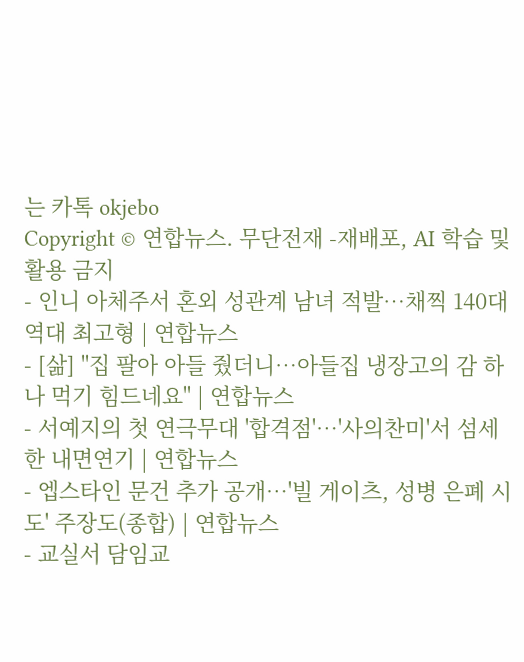는 카톡 okjebo
Copyright © 연합뉴스. 무단전재 -재배포, AI 학습 및 활용 금지
- 인니 아체주서 혼외 성관계 남녀 적발…채찍 140대 역대 최고형 | 연합뉴스
- [삶] "집 팔아 아들 줬더니…아들집 냉장고의 감 하나 먹기 힘드네요" | 연합뉴스
- 서예지의 첫 연극무대 '합격점'…'사의찬미'서 섬세한 내면연기 | 연합뉴스
- 엡스타인 문건 추가 공개…'빌 게이츠, 성병 은폐 시도' 주장도(종합) | 연합뉴스
- 교실서 담임교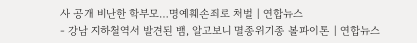사 공개 비난한 학부모…명예훼손죄로 처벌 | 연합뉴스
- 강남 지하철역서 발견된 뱀, 알고보니 멸종위기종 볼파이톤 | 연합뉴스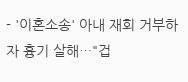- '이혼소송' 아내 재회 거부하자 흉기 살해…"겁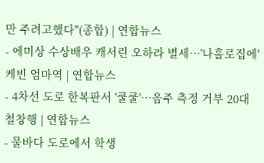만 주려고했다"(종합) | 연합뉴스
- 에미상 수상배우 캐서린 오하라 별세…'나홀로집에' 케빈 엄마역 | 연합뉴스
- 4차선 도로 한복판서 '쿨쿨'…음주 측정 거부 20대 철창행 | 연합뉴스
- 물바다 도로에서 학생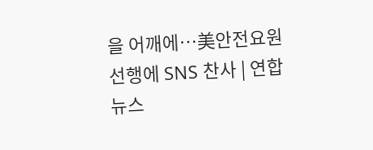을 어깨에…美안전요원 선행에 SNS 찬사 | 연합뉴스